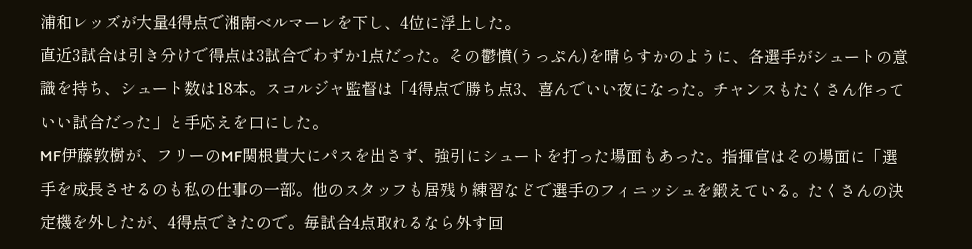浦和レッズが大量4得点で湘南ベルマーレを下し、4位に浮上した。
直近3試合は引き分けで得点は3試合でわずか1点だった。その鬱憤(うっぷん)を晴らすかのように、各選手がシュートの意識を持ち、シュート数は18本。スコルジャ監督は「4得点で勝ち点3、喜んでいい夜になった。チャンスもたくさん作っていい試合だった」と手応えを口にした。
MF伊藤敦樹が、フリーのMF関根貴大にパスを出さず、強引にシュートを打った場面もあった。指揮官はその場面に「選手を成長させるのも私の仕事の一部。他のスタッフも居残り練習などで選手のフィニッシュを鍛えている。たくさんの決定機を外したが、4得点できたので。毎試合4点取れるなら外す回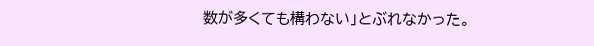数が多くても構わない」とぶれなかった。